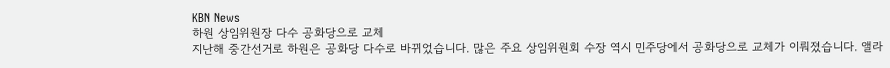KBN News
하원 상임위원장 다수 공화당으로 교체
지난해 중간선거로 하원은 공화당 다수로 바뀌었습니다. 많은 주요 상임위원회 수장 역시 민주당에서 공화당으로 교체가 이뤄졌습니다. 앨라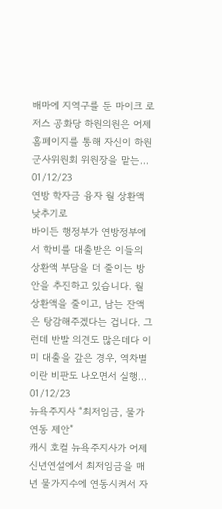배마에 지역구를 둔 마이크 로저스 공화당 하원의원은 어제 홈페이지를 통해 자신이 하원 군사위원회 위원장을 맡는...
01/12/23
연방 학자금 융자 월 상환액 낮추기로
바이든 행정부가 연방정부에서 학비를 대출받은 이들의 상환액 부담을 더 줄이는 방안을 추진하고 있습니다. 월 상환액을 줄이고, 남는 잔액은 탕감해주겠다는 겁니다. 그런데 반발 의견도 많은데다 이미 대출을 갚은 경우, 역차별이란 비판도 나오면서 실행...
01/12/23
뉴욕주지사 “최저임금, 물가연동 제안”
캐시 호컬 뉴욕주지사가 어제 신년연설에서 최저임금을 매년 물가지수에 연동시켜서 자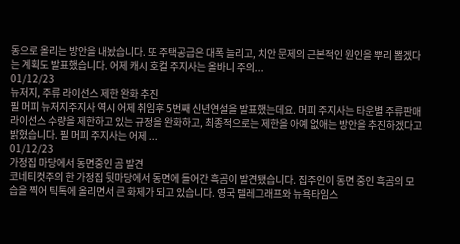동으로 올리는 방안을 내놨습니다. 또 주택공급은 대폭 늘리고, 치안 문제의 근본적인 원인을 뿌리 뽑겠다는 계획도 발표했습니다. 어제 캐시 호컬 주지사는 올바니 주의...
01/12/23
뉴저지, 주류 라이선스 제한 완화 추진
필 머피 뉴저지주지사 역시 어제 취임후 5번째 신년연설을 발표했는데요. 머피 주지사는 타운별 주류판매 라이선스 수량을 제한하고 있는 규정을 완화하고, 최종적으로는 제한을 아예 없애는 방안을 추진하겠다고 밝혔습니다. 필 머피 주지사는 어제 ...
01/12/23
가정집 마당에서 동면중인 곰 발견
코네티컷주의 한 가정집 뒷마당에서 동면에 들어간 흑곰이 발견됐습니다. 집주인이 동면 중인 흑곰의 모습을 찍어 틱톡에 올리면서 큰 화제가 되고 있습니다. 영국 텔레그래프와 뉴욕타임스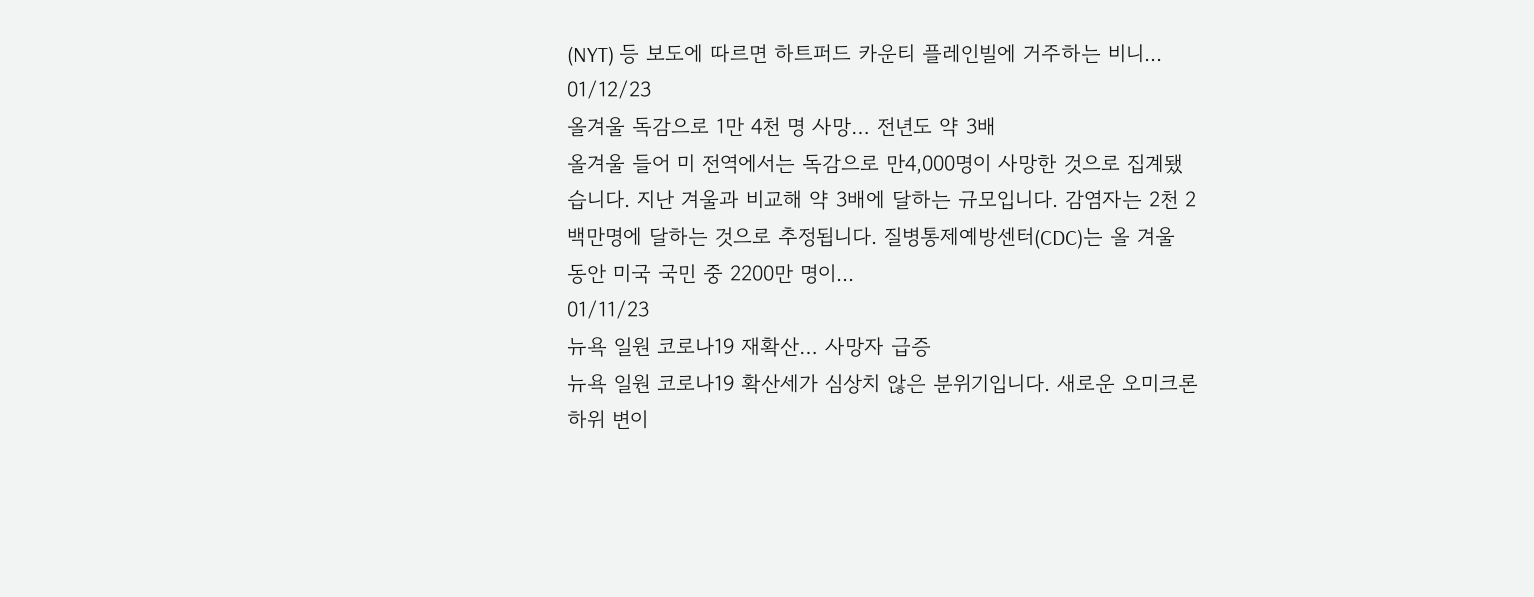(NYT) 등 보도에 따르면 하트퍼드 카운티 플레인빌에 거주하는 비니...
01/12/23
올겨울 독감으로 1만 4천 명 사망… 전년도 약 3배
올겨울 들어 미 전역에서는 독감으로 만4,000명이 사망한 것으로 집계됐습니다. 지난 겨울과 비교해 약 3배에 달하는 규모입니다. 감염자는 2천 2백만명에 달하는 것으로 추정됩니다. 질병통제예방센터(CDC)는 올 겨울 동안 미국 국민 중 2200만 명이...
01/11/23
뉴욕 일원 코로나19 재확산… 사망자 급증
뉴욕 일원 코로나19 확산세가 심상치 않은 분위기입니다. 새로운 오미크론 하위 변이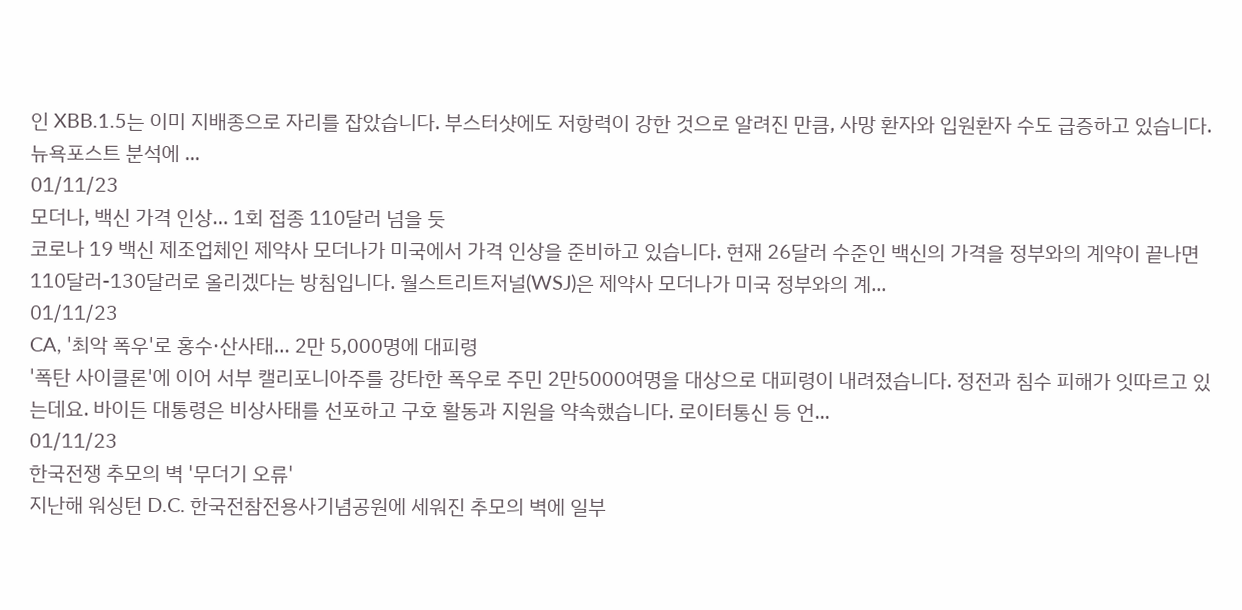인 XBB.1.5는 이미 지배종으로 자리를 잡았습니다. 부스터샷에도 저항력이 강한 것으로 알려진 만큼, 사망 환자와 입원환자 수도 급증하고 있습니다. 뉴욕포스트 분석에 ...
01/11/23
모더나, 백신 가격 인상… 1회 접종 110달러 넘을 듯
코로나 19 백신 제조업체인 제약사 모더나가 미국에서 가격 인상을 준비하고 있습니다. 현재 26달러 수준인 백신의 가격을 정부와의 계약이 끝나면 110달러-130달러로 올리겠다는 방침입니다. 월스트리트저널(WSJ)은 제약사 모더나가 미국 정부와의 계...
01/11/23
CA, '최악 폭우'로 홍수·산사태… 2만 5,000명에 대피령
'폭탄 사이클론'에 이어 서부 캘리포니아주를 강타한 폭우로 주민 2만5000여명을 대상으로 대피령이 내려졌습니다. 정전과 침수 피해가 잇따르고 있는데요. 바이든 대통령은 비상사태를 선포하고 구호 활동과 지원을 약속했습니다. 로이터통신 등 언...
01/11/23
한국전쟁 추모의 벽 '무더기 오류'
지난해 워싱턴 D.C. 한국전참전용사기념공원에 세워진 추모의 벽에 일부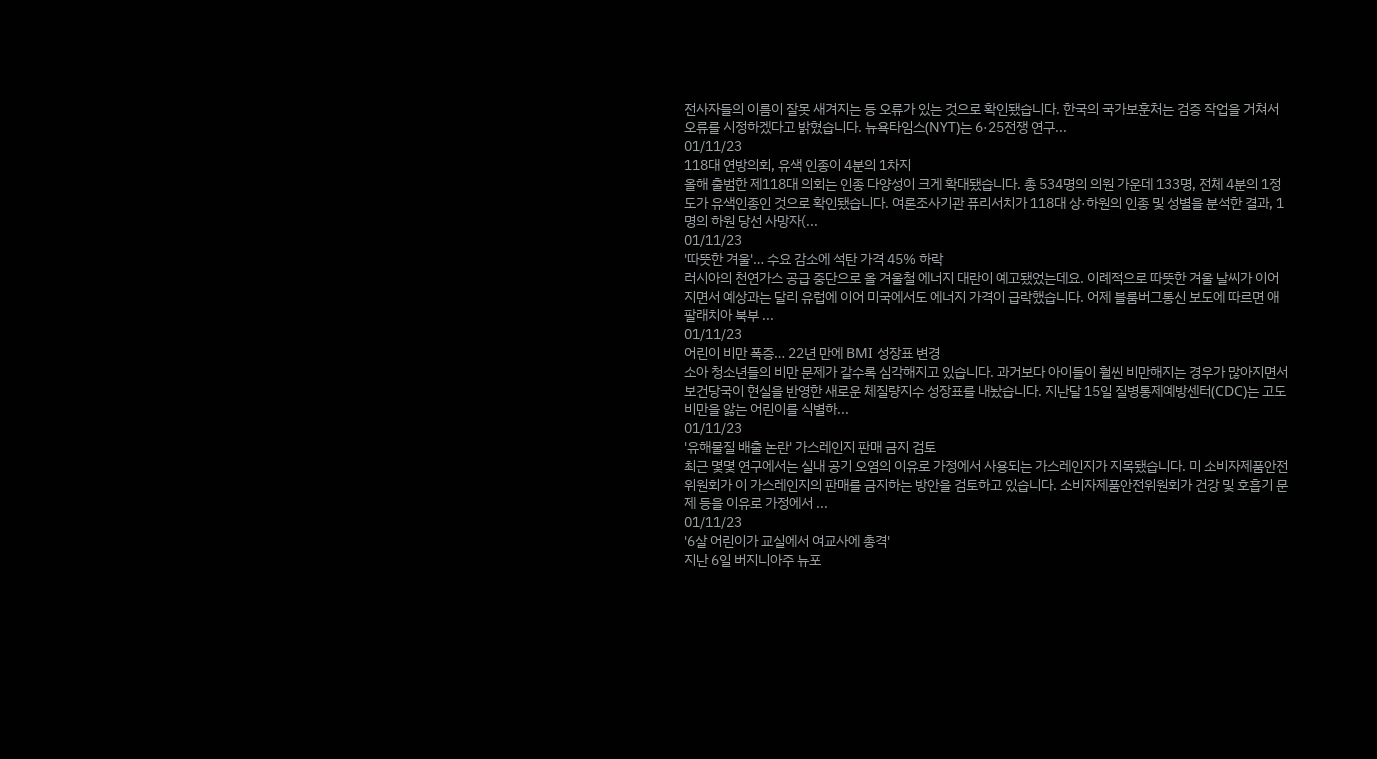전사자들의 이름이 잘못 새겨지는 등 오류가 있는 것으로 확인됐습니다. 한국의 국가보훈처는 검증 작업을 거쳐서 오류를 시정하겠다고 밝혔습니다. 뉴욕타임스(NYT)는 6·25전쟁 연구...
01/11/23
118대 연방의회, 유색 인종이 4분의 1차지
올해 출범한 제118대 의회는 인종 다양성이 크게 확대됐습니다. 총 534명의 의원 가운데 133명, 전체 4분의 1정도가 유색인종인 것으로 확인됐습니다. 여론조사기관 퓨리서치가 118대 상·하원의 인종 및 성별을 분석한 결과, 1명의 하원 당선 사망자(...
01/11/23
'따뜻한 겨울'… 수요 감소에 석탄 가격 45% 하락
러시아의 천연가스 공급 중단으로 올 겨울철 에너지 대란이 예고됐었는데요. 이례적으로 따뜻한 겨울 날씨가 이어지면서 예상과는 달리 유럽에 이어 미국에서도 에너지 가격이 급락했습니다. 어제 블룸버그통신 보도에 따르면 애팔래치아 북부 ...
01/11/23
어린이 비만 폭증… 22년 만에 BMI 성장표 변경
소아 청소년들의 비만 문제가 갈수록 심각해지고 있습니다. 과거보다 아이들이 훨씬 비만해지는 경우가 많아지면서 보건당국이 현실을 반영한 새로운 체질량지수 성장표를 내놨습니다. 지난달 15일 질병통제예방센터(CDC)는 고도비만을 앓는 어린이를 식별하...
01/11/23
'유해물질 배출 논란' 가스레인지 판매 금지 검토
최근 몇몇 연구에서는 실내 공기 오염의 이유로 가정에서 사용되는 가스레인지가 지목됐습니다. 미 소비자제품안전위원회가 이 가스레인지의 판매를 금지하는 방안을 검토하고 있습니다. 소비자제품안전위원회가 건강 및 호흡기 문제 등을 이유로 가정에서 ...
01/11/23
'6살 어린이가 교실에서 여교사에 총격'
지난 6일 버지니아주 뉴포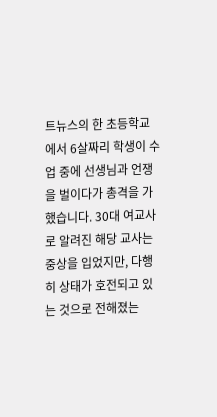트뉴스의 한 초등학교에서 6살짜리 학생이 수업 중에 선생님과 언쟁을 벌이다가 총격을 가했습니다. 30대 여교사로 알려진 해당 교사는 중상을 입었지만, 다행히 상태가 호전되고 있는 것으로 전해졌는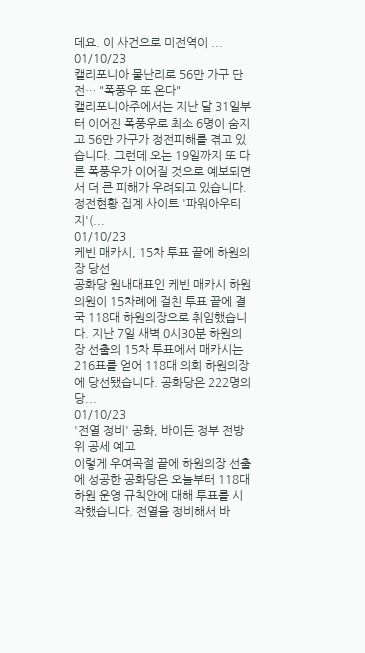데요. 이 사건으로 미전역이 ...
01/10/23
캘리포니아 물난리로 56만 가구 단전… "폭풍우 또 온다"
캘리포니아주에서는 지난 달 31일부터 이어진 폭풍우로 최소 6명이 숨지고 56만 가구가 정전피해를 겪고 있습니다. 그런데 오는 19일까지 또 다른 폭풍우가 이어질 것으로 예보되면서 더 큰 피해가 우려되고 있습니다. 정전현황 집계 사이트 '파워아우티지'(...
01/10/23
케빈 매카시, 15차 투표 끝에 하원의장 당선
공화당 원내대표인 케빈 매카시 하원의원이 15차례에 걸친 투표 끝에 결국 118대 하원의장으로 취임했습니다. 지난 7일 새벽 0시30분 하원의장 선출의 15차 투표에서 매카시는 216표를 얻어 118대 의회 하원의장에 당선됐습니다. 공화당은 222명의 당...
01/10/23
'전열 정비' 공화, 바이든 정부 전방위 공세 예고
이렇게 우여곡절 끝에 하원의장 선출에 성공한 공화당은 오늘부터 118대 하원 운영 규칙안에 대해 투표를 시작했습니다. 전열을 정비해서 바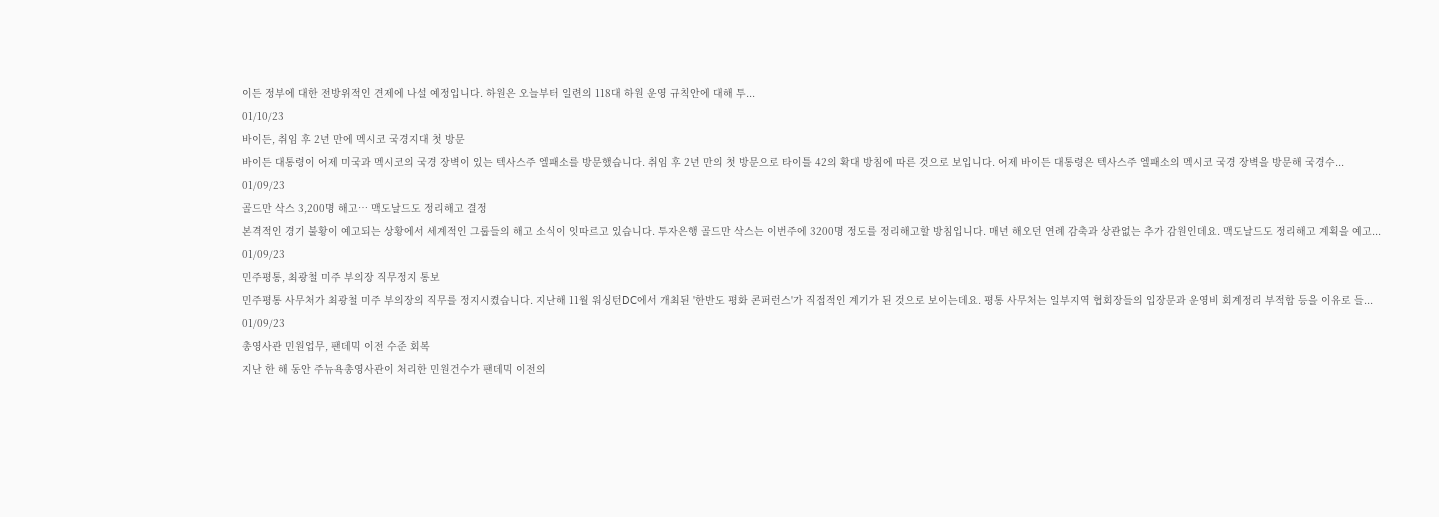이든 정부에 대한 전방위적인 견제에 나설 예정입니다. 하원은 오늘부터 일련의 118대 하원 운영 규칙안에 대해 투...
01/10/23
바이든, 취임 후 2년 만에 멕시코 국경지대 첫 방문
바이든 대통령이 어제 미국과 멕시코의 국경 장벽이 있는 텍사스주 엘패소를 방문했습니다. 취임 후 2년 만의 첫 방문으로 타이틀 42의 확대 방침에 따른 것으로 보입니다. 어제 바이든 대통령은 텍사스주 엘패소의 멕시코 국경 장벽을 방문해 국경수...
01/09/23
골드만 삭스 3,200명 해고… 맥도날드도 정리해고 결정
본격적인 경기 불황이 예고되는 상황에서 세계적인 그룹들의 해고 소식이 잇따르고 있습니다. 투자은행 골드만 삭스는 이번주에 3200명 정도를 정리해고할 방침입니다. 매년 해오던 연례 감축과 상관없는 추가 감원인데요. 맥도날드도 정리해고 계획을 예고...
01/09/23
민주평통, 최광철 미주 부의장 직무정지 통보
민주평통 사무처가 최광철 미주 부의장의 직무를 정지시켰습니다. 지난해 11월 워싱턴DC에서 개최된 '한반도 평화 콘퍼런스'가 직접적인 계기가 된 것으로 보이는데요. 평통 사무처는 일부지역 협회장들의 입장문과 운영비 회계정리 부적합 등을 이유로 들...
01/09/23
총영사관 민원업무, 팬데믹 이전 수준 회복
지난 한 해 동안 주뉴욕총영사관이 처리한 민원건수가 팬데믹 이전의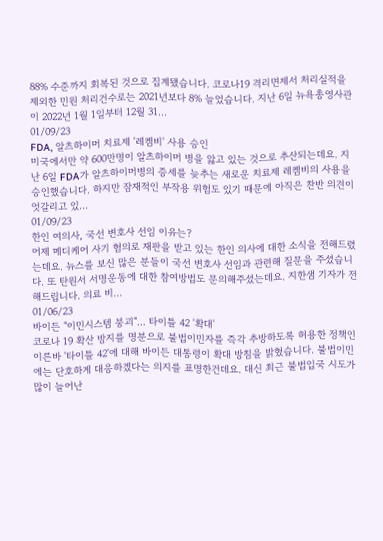88% 수준까지 회복된 것으로 집계됐습니다. 코로나19 격리면제서 처리실적을 제외한 민원 처리건수로는 2021년보다 8% 늘었습니다. 지난 6일 뉴욕총영사관이 2022년 1월 1일부터 12월 31...
01/09/23
FDA, 알츠하이머 치료제 '레켐비' 사용 승인
미국에서만 약 600만명이 알츠하이머 병을 앓고 있는 것으로 추산되는데요. 지난 6일 FDA가 알츠하이머병의 증세를 늦추는 새로운 치료제 레켐비의 사용을 승인했습니다. 하지만 잠재적인 부작용 위험도 있기 때문에 아직은 찬반 의견이 엇갈리고 있...
01/09/23
한인 여의사, 국선 변호사 선임 이유는?
어제 메디케어 사기 혐의로 재판을 받고 있는 한인 의사에 대한 소식을 전해드렸는데요. 뉴스를 보신 많은 분들이 국선 변호사 선임과 관련해 질문을 주셨습니다. 또 탄원서 서명운동에 대한 참여방법도 문의해주셨는데요. 지한샘 기자가 전해드립니다. 의료 비...
01/06/23
바이든 "이민시스템 붕괴"… 타이틀 42 '확대'
코로나 19 확산 방지를 명분으로 불법이민자를 즉각 추방하도록 허용한 정책인 이른바 '타이틀 42'에 대해 바이든 대통령이 확대 방침을 밝혔습니다. 불법이민에는 단호하게 대응하겠다는 의지를 표명한건데요. 대신 최근 불법입국 시도가 많이 늘어난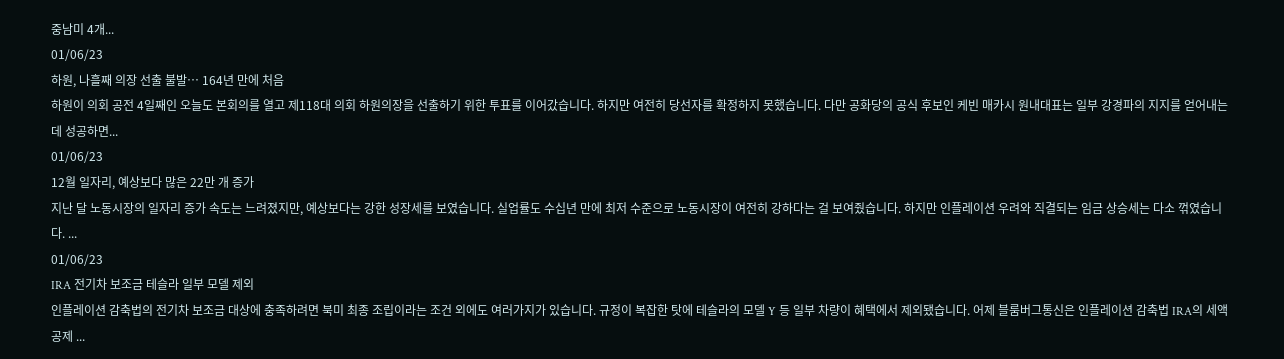중남미 4개...
01/06/23
하원, 나흘째 의장 선출 불발… 164년 만에 처음
하원이 의회 공전 4일째인 오늘도 본회의를 열고 제118대 의회 하원의장을 선출하기 위한 투표를 이어갔습니다. 하지만 여전히 당선자를 확정하지 못했습니다. 다만 공화당의 공식 후보인 케빈 매카시 원내대표는 일부 강경파의 지지를 얻어내는 데 성공하면...
01/06/23
12월 일자리, 예상보다 많은 22만 개 증가
지난 달 노동시장의 일자리 증가 속도는 느려졌지만, 예상보다는 강한 성장세를 보였습니다. 실업률도 수십년 만에 최저 수준으로 노동시장이 여전히 강하다는 걸 보여줬습니다. 하지만 인플레이션 우려와 직결되는 임금 상승세는 다소 꺾였습니다. ...
01/06/23
IRA 전기차 보조금 테슬라 일부 모델 제외
인플레이션 감축법의 전기차 보조금 대상에 충족하려면 북미 최종 조립이라는 조건 외에도 여러가지가 있습니다. 규정이 복잡한 탓에 테슬라의 모델 Y 등 일부 차량이 혜택에서 제외됐습니다. 어제 블룸버그통신은 인플레이션 감축법 IRA의 세액공제 ...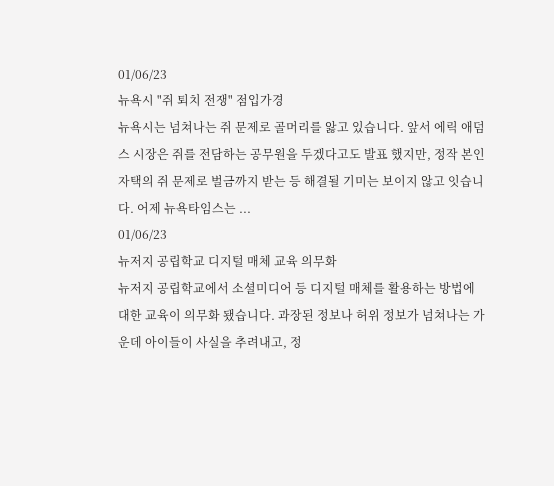01/06/23
뉴욕시 "쥐 퇴치 전쟁" 점입가경
뉴욕시는 넘쳐나는 쥐 문제로 골머리를 앓고 있습니다. 앞서 에릭 애덤스 시장은 쥐를 전담하는 공무원을 두겠다고도 발표 했지만, 정작 본인 자택의 쥐 문제로 벌금까지 받는 등 해결될 기미는 보이지 않고 잇습니다. 어제 뉴욕타임스는 ...
01/06/23
뉴저지 공립학교 디지털 매체 교육 의무화
뉴저지 공립학교에서 소셜미디어 등 디지털 매체를 활용하는 방법에 대한 교육이 의무화 됐습니다. 과장된 정보나 허위 정보가 넘쳐나는 가운데 아이들이 사실을 추려내고, 정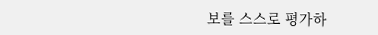보를 스스로 평가하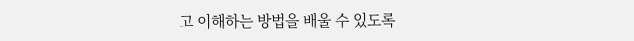고 이해하는 방법을 배울 수 있도록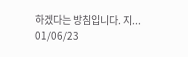하겠다는 방침입니다. 지...
01/06/23